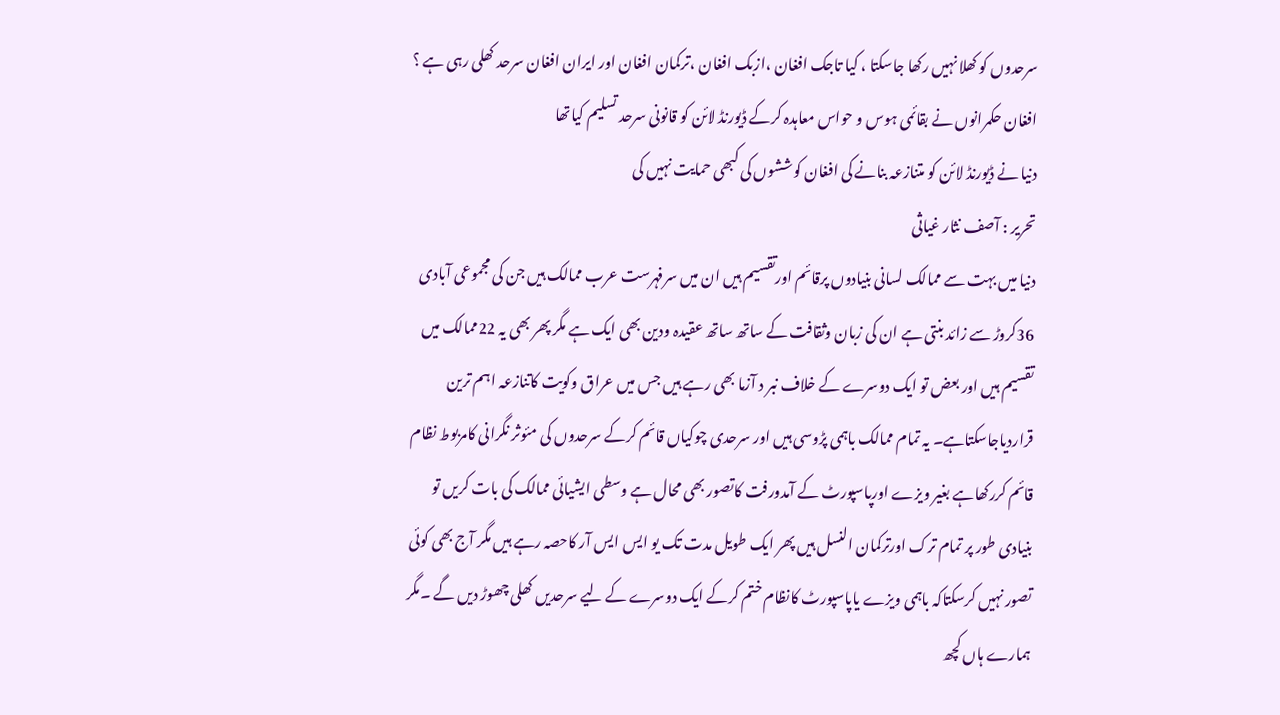سرحدوں کو کھلا نہیں رکھا جاسکتا ، کیا تاجک افغان ،ازبک افغان ،ترکمان افغان اور ایران افغان سرحد کھلی رہی ہے ؟
افغان حکمرانوں نے بقائمی ہوس و حواس معاہدہ کرکے ڈیورنڈ لائن کو قانونی سرحد تسلیم کیاتھا
دنیا نے ڈیورنڈ لائن کو متنازعہ بنانے کی افغان کوششوں کی کبھی حمایت نہیں کی
تحریر : آصف نثار غیاثی
دنیا میں بہت سے ممالک لسانی بنیادوں پرقائم اورتقسیم ہیں ان میں سرفہرست عرب ممالک ہیں جن کی مجموعی آبادی 36کروڑ سے زائد بنتی ہے ان کی زبان وثقافت کے ساتھ ساتھ عقیدہ ودین بھی ایک ہے مگر پھر بھی یہ 22ممالک میں تقسیم ہیں اور بعض تو ایک دوسرے کے خلاف نبر د آزما بھی رہے ہیں جس میں عراق وکویت کاتنازعہ اہم ترین قراردیاجاسکتاہے۔ یہ تمام ممالک باہمی پڑوسی ہیں اور سرحدی چوکیاں قائم کرکے سرحدوں کی مئوثر نگرانی کامربوط نظام قائم کررکھاہے بغیر ویزے اورپاسپورٹ کے آمدورفت کاتصور بھی محال ہے وسطی ایشیائی ممالک کی بات کریں تو بنیادی طور پر تمام ترک اورترکمان النسل ہیں پھر ایک طویل مدت تک یو ایس ایس آر کاحصہ رہے ہیں مگر آج بھی کوئی تصور نہیں کرسکتاکہ باہمی ویزے یاپاسپورٹ کانظام ختم کرکے ایک دوسرے کے لیے سرحدیں کھلی چھوڑ دیں گے ۔مگر ہمارے ہاں کچھ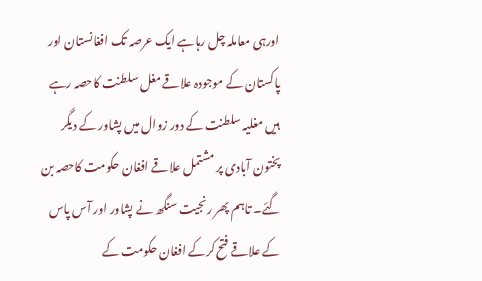اورہی معاملہ چل رہاہے ایک عرصہ تک افغانستان اور پاکستان کے موجودہ علاقے مغل سلطنت کاحصہ رہے ہیں مغلیہ سلطنت کے دور زوال میں پشاور کے دیگر پختون آبادی پر مشتمل علاقے افغان حکومت کاحصہ بن گئے۔ تاہم پھر رنجیت سنگھ نے پشاور اور آس پاس کے علاقے فتح کرکے افغان حکومت کے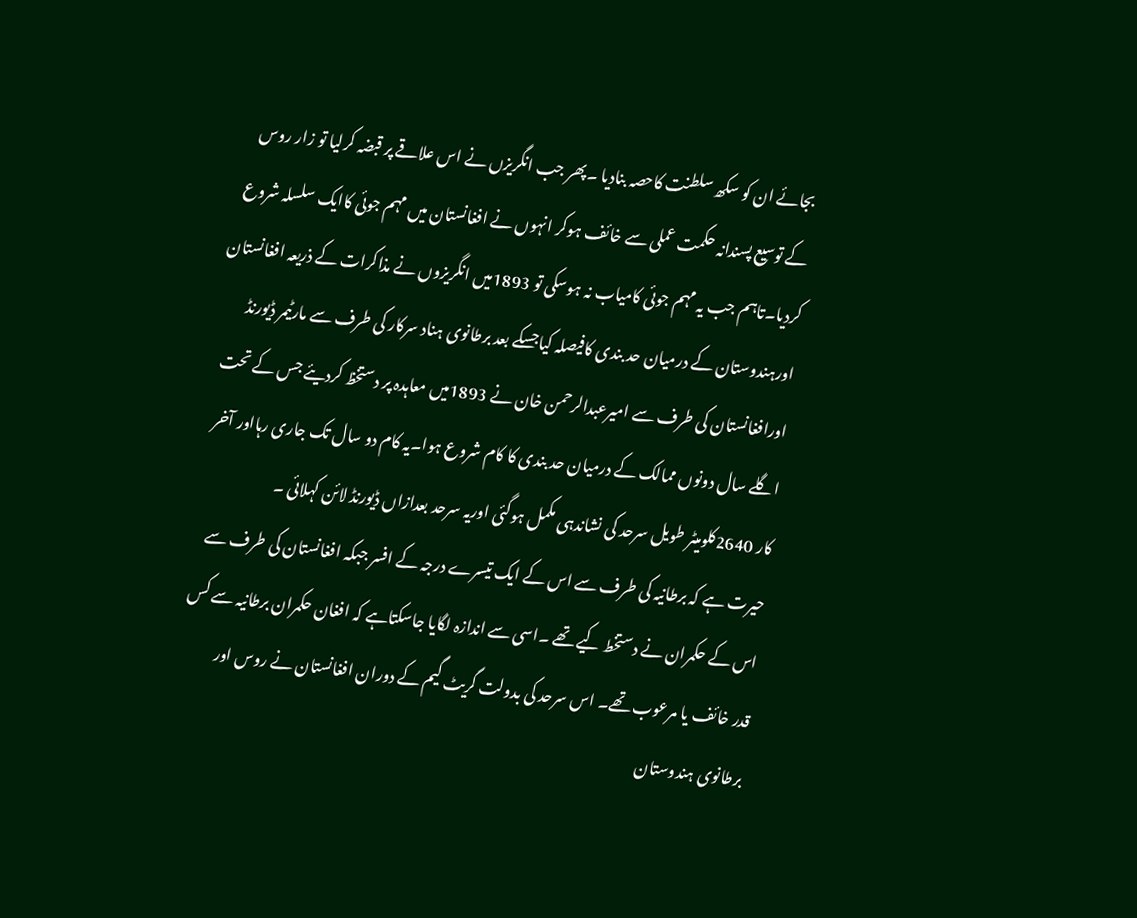بجائے ان کو سکھ سلطنت کاحصہ بنادیا ۔پھر جب انگریزں نے اس علاقے پر قبضہ کرلیا تو زار روس کے توسیع پسندانہ حکمت عملی سے خائف ہوکر انہوں نے افغانستان میں مہم جوئی کاایک سلسلہ شروع کردیا۔تاہم جب یہ مہم جوئی کامیاب نہ ہوسکی تو 1893میں انگریزوں نے مذاکرات کے ذریعہ افغانستان اورہندوستان کے درمیان حد بندی کافیصلہ کیاجسکے بعد برطانوی ہناد سرکار کی طرف سے مارٹیمر ڈیورنڈ اورافغانستان کی طرف سے امیرعبدالرحمن خان نے 1893میں معاہدہ پر دستخظ کردیئے جس کے تحت اگلے سال دونوں ممالک کے درمیان حد بندی کا کام شروع ہوا۔یہ کام دو سال تک جاری رہااور آخر کار 2640کلومیٹر طویل سرحد کی نشاندہی مکمل ہوگئی اوریہ سرحد بعدازاں ڈیورنڈ لائن کہلائی ۔
حیرت ہے کہ برطانیہ کی طرف سے اس کے ایک تیسرے درجہ کے افسر جبکہ افغانستان کی طرف سے اس کے حکمران نے دستخط کیے تھے ۔اسی سے اندازہ لگایا جاسکتاہے کہ افغان حکمران برطانیہ سے کس قدر خائف یا مرعوب تھے۔ اس سرحد کی بدولت گریٹ گیم کے دوران افغانستان نے روس اور برطانوی ہندوستان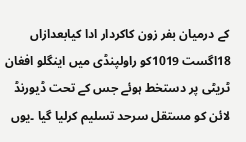کے درمیان بفر زون کاکردار ادا کیابعدازاں 18اگست 1019کو راولپنڈی میں اینگلو افغان ٹریٹی پر دستخط ہوئے جس کے تحت ڈیورنڈ لائن کو مستقل سرحد تسلیم کرلیا گیا ۔یوں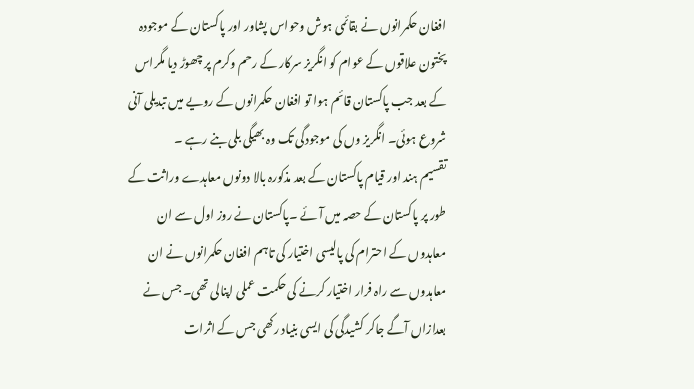افغان حکمرانوں نے بقائمی ہوش وحواس پشاور اور پاکستان کے موجودہ پختون علاقوں کے عوام کو انگریز سرکار کے رحم وکرم پر چھوڑ دیا مگراس کے بعد جب پاکستان قائم ہوا تو افغان حکمرانوں کے رویے میں تبدیلی آنی شروع ہوئی۔ انگریز وں کی موجودگی تک وہ بھیگی بلی بنے رہے ۔
تقسیم ہند اور قیام پاکستان کے بعد مذکورہ بالا دونوں معاہدے وراثت کے طور پر پاکستان کے حصہ میں آئے ۔پاکستان نے روز اول سے ان معاہدوں کے احترام کی پالیسی اختیار کی تاہم افغان حکمرانوں نے ان معاہدوں سے راہ فرار اختیار کرنے کی حکمت عملی اپنالی تھی۔ جس نے بعدازاں آگے جاکر کشیدگی کی ایسی بنیاد رکھی جس کے اثرات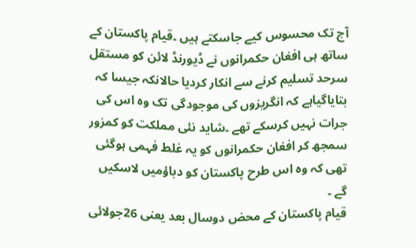آج تک محسوس کیے جاسکتے ہیں ۔قیام پاکستان کے ساتھ ہی افغان حکمرانوں نے ڈیورنڈ لائن کو مستقل سرحد تسلیم کرنے سے انکار کردیا حالانکہ جیسا کہ بتایاگیاہے کہ انگریزوں کی موجودگی تک وہ اس کی جرات نہیں کرسکے تھے ۔شاید نئی مملکت کو کمزور سمجھ کر افغان حکمرانوں کو یہ غلط فہمی ہوگئی تھی کہ وہ اس طرح پاکستان کو دباؤمیں لاسکیں گے ۔
قیام پاکستان کے محض دوسال بعد یعنی 26جولائی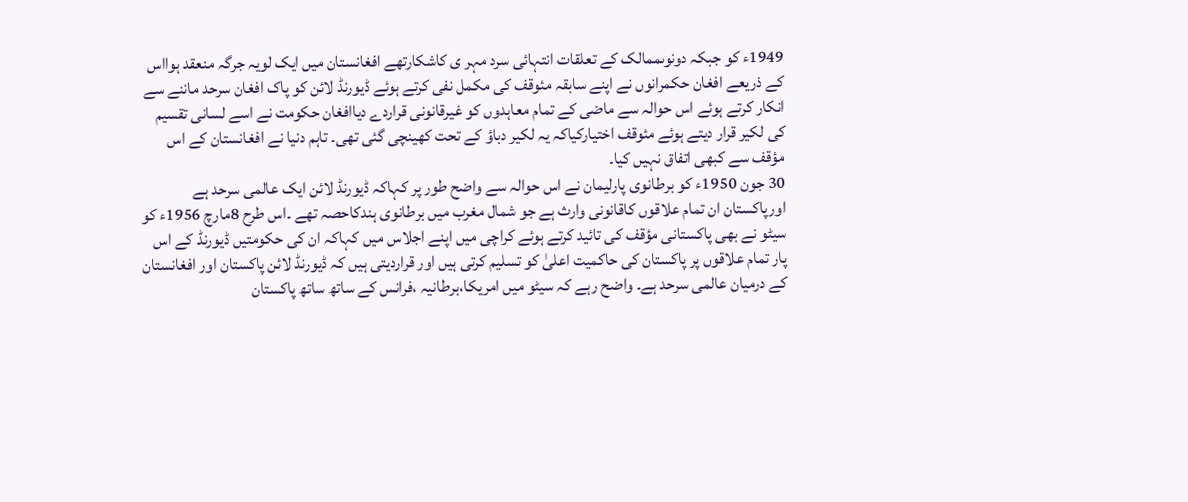1949ء کو جبکہ دونوںممالک کے تعلقات انتہائی سرد مہر ی کاشکارتھے افغانستان میں ایک لویہ جرگہ منعقد ہوااس کے ذریعے افغان حکمرانوں نے اپنے سابقہ مئوقف کی مکمل نفی کرتے ہوئے ڈیورنڈ لائن کو پاک افغان سرحد ماننے سے انکار کرتے ہوئے اس حوالہ سے ماضی کے تمام معاہدوں کو غیرقانونی قراردے دیاافغان حکومت نے اسے لسانی تقسیم کی لکیر قرار دیتے ہوئے مئوقف اختیارکیاکہ یہ لکیر دباؤ کے تحت کھینچی گئی تھی۔ تاہم دنیا نے افغانستان کے اس مؤقف سے کبھی اتفاق نہیں کیا۔
30 جون 1950ء کو برطانوی پارلیمان نے اس حوالہ سے واضح طور پر کہاکہ ڈیورنڈ لائن ایک عالمی سرحد ہے اورپاکستان ان تمام علاقوں کاقانونی وارث ہے جو شمال مغرب میں برطانوی ہندکاحصہ تھے ۔اس طرح 8مارچ 1956ء کو سیٹو نے بھی پاکستانی مؤقف کی تائید کرتے ہوئے کراچی میں اپنے اجلاس میں کہاکہ ان کی حکومتیں ڈیورنڈ کے اس پار تمام علاقوں پر پاکستان کی حاکمیت اعلیٰ کو تسلیم کرتی ہیں اور قراردیتی ہیں کہ ڈیورنڈ لائن پاکستان اور افغانستان کے درمیان عالمی سرحد ہے۔ واضح رہے کہ سیٹو میں امریکا،برطانیہ ،فرانس کے ساتھ ساتھ پاکستان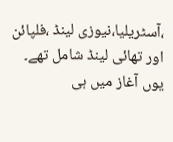،آسٹریلیا،نیوزی لینڈ ،فلپائن اور تھائی لینڈ شامل تھے۔
یوں آغاز میں ہی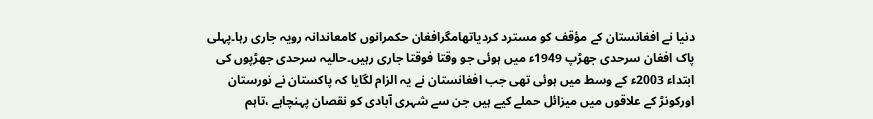دنیا نے افغانستان کے مؤقف کو مسترد کردیاتھامگرافغان حکمرانوں کامعاندانہ رویہ جاری رہا۔پہلی پاک افغان سرحدی جھڑپ 1949ء میں ہوئی جو وقتا فوقتا جاری رہیں۔حالیہ سرحدی جھڑپوں کی ابتداء 2003ء کے وسط میں ہوئی تھی جب افغانستان نے یہ الزام لگایا کہ پاکستان نے نورستان اورکونڑ کے علاقوں میں میزائل حملے کیے ہیں جن سے شہری آبادی کو نقصان پہنچاہے ،تاہم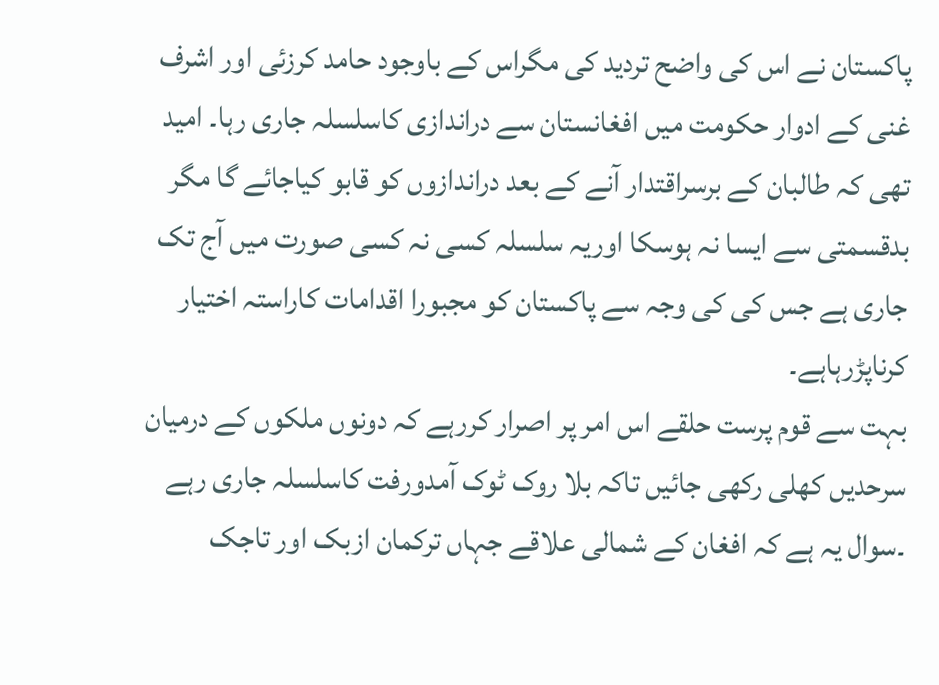پاکستان نے اس کی واضح تردید کی مگراس کے باوجود حامد کرزئی اور اشرف غنی کے ادوار حکومت میں افغانستان سے دراندازی کاسلسلہ جاری رہا۔ امید تھی کہ طالبان کے برسراقتدار آنے کے بعد دراندازوں کو قابو کیاجائے گا مگر بدقسمتی سے ایسا نہ ہوسکا اوریہ سلسلہ کسی نہ کسی صورت میں آج تک جاری ہے جس کی کی وجہ سے پاکستان کو مجبورا اقدامات کاراستہ اختیار کرناپڑرہاہے۔
بہت سے قوم پرست حلقے اس امر پر اصرار کررہے کہ دونوں ملکوں کے درمیان سرحدیں کھلی رکھی جائیں تاکہ بلا روک ٹوک آمدورفت کاسلسلہ جاری رہے ۔سوال یہ ہے کہ افغان کے شمالی علاقے جہاں ترکمان ازبک اور تاجک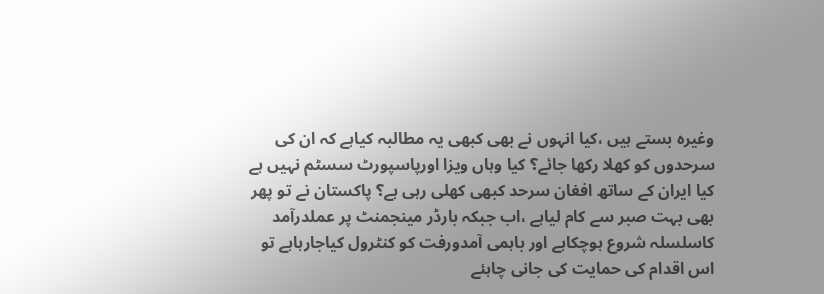وغیرہ بستے ہیں ،کیا انہوں نے بھی کبھی یہ مطالبہ کیاہے کہ ان کی سرحدوں کو کھلا رکھا جائے؟ کیا وہاں ویزا اورپاسپورٹ سسٹم نہیں ہے کیا ایران کے ساتھ افغان سرحد کبھی کھلی رہی ہے؟ پاکستان نے تو پھر بھی بہت صبر سے کام لیاہے ،اب جبکہ بارڈر مینجمنٹ پر عملدرآمد کاسلسلہ شروع ہوچکاہے اور باہمی آمدورفت کو کنٹرول کیاجارہاہے تو اس اقدام کی حمایت کی جانی چاہئے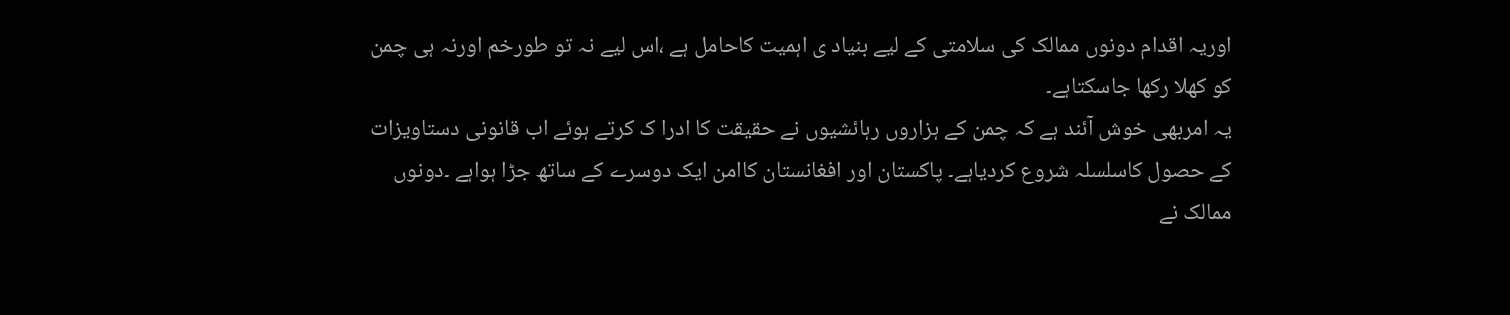اوریہ اقدام دونوں ممالک کی سلامتی کے لیے بنیاد ی اہمیت کاحامل ہے ،اس لیے نہ تو طورخم اورنہ ہی چمن کو کھلا رکھا جاسکتاہے۔
یہ امربھی خوش آئند ہے کہ چمن کے ہزاروں رہائشیوں نے حقیقت کا ادرا ک کرتے ہوئے اب قانونی دستاویزات کے حصول کاسلسلہ شروع کردیاہے۔ پاکستان اور افغانستان کاامن ایک دوسرے کے ساتھ جڑا ہواہے ۔دونوں ممالک نے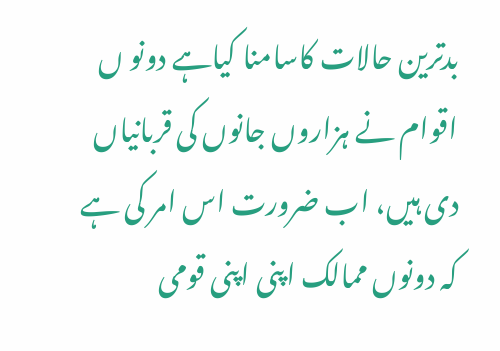بدترین حالات کاسامنا کیاہے دونو ں اقوام نے ہزاروں جانوں کی قربانیاں دی ہیں، اب ضرورت اس امر کی ہے کہ دونوں ممالک اپنی اپنی قومی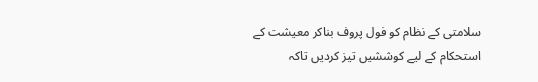سلامتی کے نظام کو فول پروف بناکر معیشت کے استحکام کے لیے کوششیں تیز کردیں تاکہ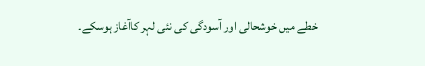خطے میں خوشحالی اور آسودگی کی نئی لہر کاآغاز ہوسکے۔